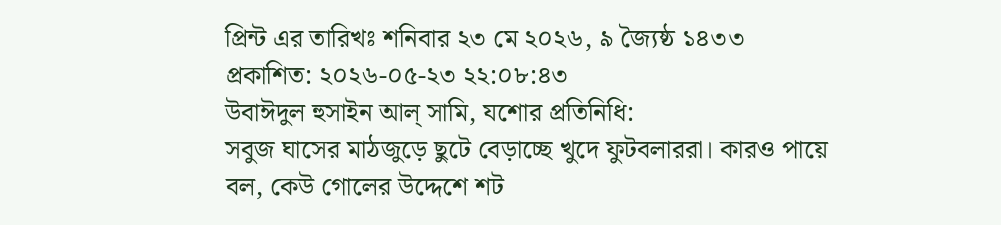প্রিন্ট এর তারিখঃ শনিবার ২৩ মে ২০২৬, ৯ জ্যৈষ্ঠ ১৪৩৩
প্রকাশিত: ২০২৬-০৫-২৩ ২২:০৮:৪৩
উবাঈদুল হুসাইন আল্ সামি, যশোর প্রতিনিধি:
সবুজ ঘাসের মাঠজুড়ে ছুটে বেড়াচ্ছে খুদে ফুটবলাররা। কারও পায়ে বল, কেউ গোলের উদ্দেশে শট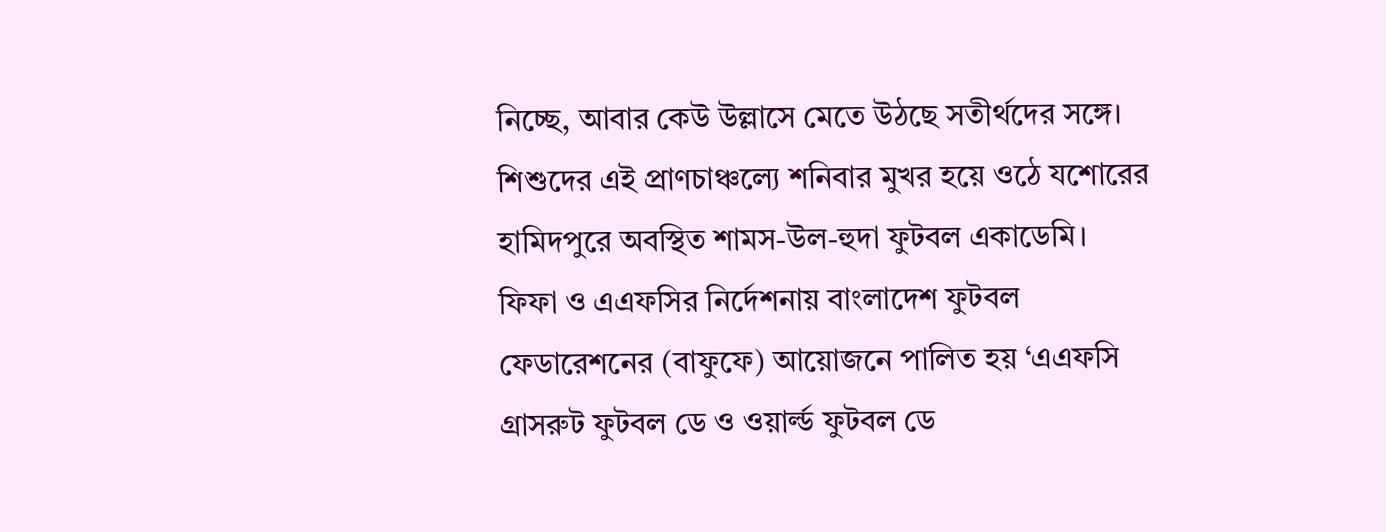নিচ্ছে, আবার কেউ উল্লাসে মেতে উঠছে সতীর্থদের সঙ্গে। শিশুদের এই প্রাণচাঞ্চল্যে শনিবার মুখর হয়ে ওঠে যশোরের হামিদপুরে অবস্থিত শামস-উল-হুদা ফুটবল একাডেমি।
ফিফা ও এএফসির নির্দেশনায় বাংলাদেশ ফুটবল ফেডারেশনের (বাফুফে) আয়োজনে পালিত হয় ‘এএফসি গ্রাসরুট ফুটবল ডে ও ওয়ার্ল্ড ফুটবল ডে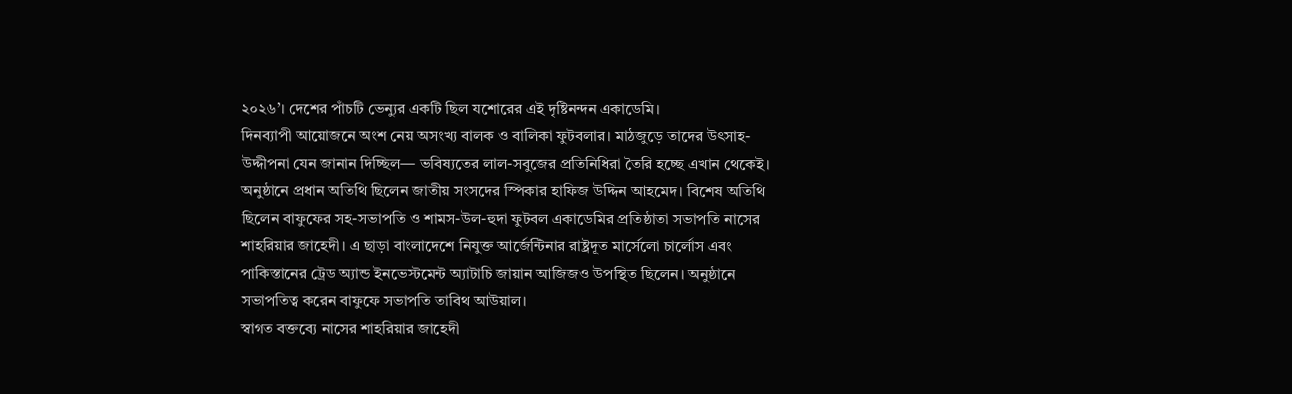২০২৬’। দেশের পাঁচটি ভেন্যুর একটি ছিল যশোরের এই দৃষ্টিনন্দন একাডেমি।
দিনব্যাপী আয়োজনে অংশ নেয় অসংখ্য বালক ও বালিকা ফুটবলার। মাঠজুড়ে তাদের উৎসাহ-উদ্দীপনা যেন জানান দিচ্ছিল— ভবিষ্যতের লাল-সবুজের প্রতিনিধিরা তৈরি হচ্ছে এখান থেকেই।
অনুষ্ঠানে প্রধান অতিথি ছিলেন জাতীয় সংসদের স্পিকার হাফিজ উদ্দিন আহমেদ। বিশেষ অতিথি ছিলেন বাফুফের সহ-সভাপতি ও শামস-উল-হুদা ফুটবল একাডেমির প্রতিষ্ঠাতা সভাপতি নাসের শাহরিয়ার জাহেদী। এ ছাড়া বাংলাদেশে নিযুক্ত আর্জেন্টিনার রাষ্ট্রদূত মার্সেলো চার্লোস এবং পাকিস্তানের ট্রেড অ্যান্ড ইনভেস্টমেন্ট অ্যাটাচি জায়ান আজিজও উপস্থিত ছিলেন। অনুষ্ঠানে সভাপতিত্ব করেন বাফুফে সভাপতি তাবিথ আউয়াল।
স্বাগত বক্তব্যে নাসের শাহরিয়ার জাহেদী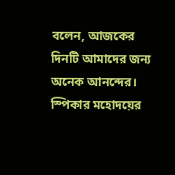বলেন, আজকের দিনটি আমাদের জন্য অনেক আনন্দের। স্পিকার মহোদয়ের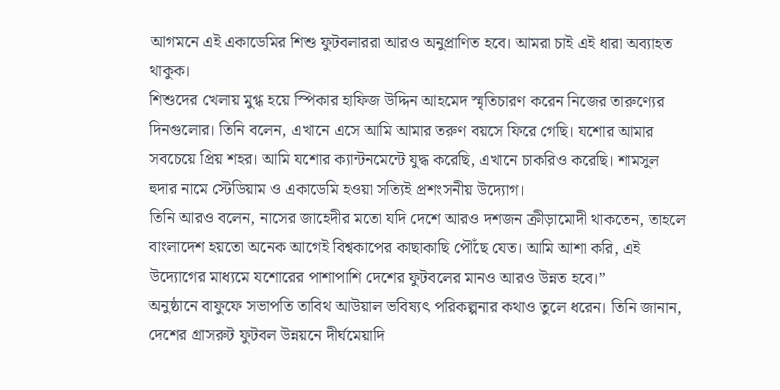আগমনে এই একাডেমির শিশু ফুটবলাররা আরও অনুপ্রাণিত হবে। আমরা চাই এই ধারা অব্যাহত থাকুক।
শিশুদের খেলায় মুগ্ধ হয়ে স্পিকার হাফিজ উদ্দিন আহমেদ স্মৃতিচারণ করেন নিজের তারুণ্যের দিনগুলোর। তিনি বলেন, এখানে এসে আমি আমার তরুণ বয়সে ফিরে গেছি। যশোর আমার সবচেয়ে প্রিয় শহর। আমি যশোর ক্যান্টনমেন্টে যুদ্ধ করেছি, এখানে চাকরিও করেছি। শামসুল হুদার নামে স্টেডিয়াম ও একাডেমি হওয়া সত্যিই প্রশংসনীয় উদ্যোগ।
তিনি আরও বলেন, নাসের জাহেদীর মতো যদি দেশে আরও দশজন ক্রীড়ামোদী থাকতেন, তাহলে বাংলাদেশ হয়তো অনেক আগেই বিশ্বকাপের কাছাকাছি পৌঁছে যেত। আমি আশা করি, এই উদ্যোগের মাধ্যমে যশোরের পাশাপাশি দেশের ফুটবলের মানও আরও উন্নত হবে।”
অনুষ্ঠানে বাফুফে সভাপতি তাবিথ আউয়াল ভবিষ্যৎ পরিকল্পনার কথাও তুলে ধরেন। তিনি জানান, দেশের গ্রাসরুট ফুটবল উন্নয়নে দীর্ঘমেয়াদি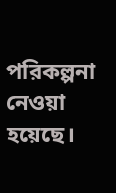পরিকল্পনা নেওয়া হয়েছে।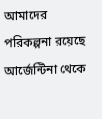আমাদের পরিকল্পনা রয়েছে আর্জেন্টিনা থেকে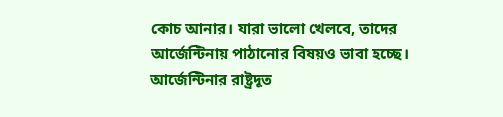কোচ আনার। যারা ভালো খেলবে, তাদের আর্জেন্টিনায় পাঠানোর বিষয়ও ভাবা হচ্ছে।
আর্জেন্টিনার রাষ্ট্রদূত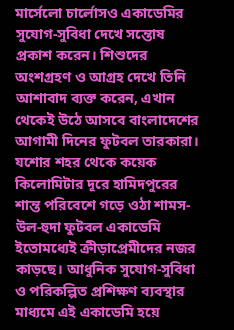মার্সেলো চার্লোসও একাডেমির সুযোগ-সুবিধা দেখে সন্তোষ প্রকাশ করেন। শিশুদের অংশগ্রহণ ও আগ্রহ দেখে তিনি আশাবাদ ব্যক্ত করেন, এখান থেকেই উঠে আসবে বাংলাদেশের আগামী দিনের ফুটবল তারকারা।
যশোর শহর থেকে কয়েক কিলোমিটার দূরে হামিদপুরের শান্ত পরিবেশে গড়ে ওঠা শামস-উল-হুদা ফুটবল একাডেমি ইতোমধ্যেই ক্রীড়াপ্রেমীদের নজর কাড়ছে। আধুনিক সুযোগ-সুবিধা ও পরিকল্পিত প্রশিক্ষণ ব্যবস্থার মাধ্যমে এই একাডেমি হয়ে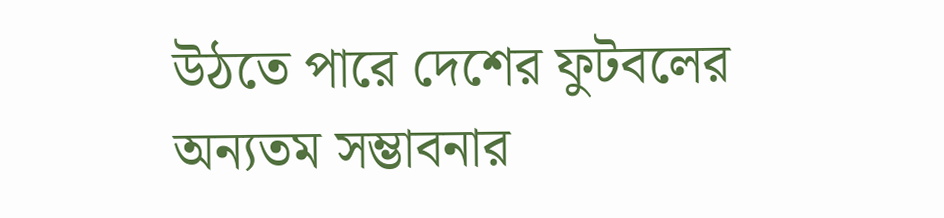উঠতে পারে দেশের ফুটবলের অন্যতম সম্ভাবনার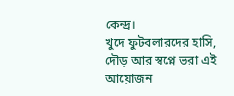কেন্দ্র।
খুদে ফুটবলারদের হাসি, দৌড় আর স্বপ্নে ভরা এই আয়োজন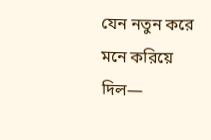যেন নতুন করে মনে করিয়ে দিল—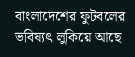বাংলাদেশের ফুটবলের ভবিষ্যৎ লুকিয়ে আছে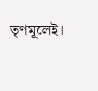তৃণমূলেই।